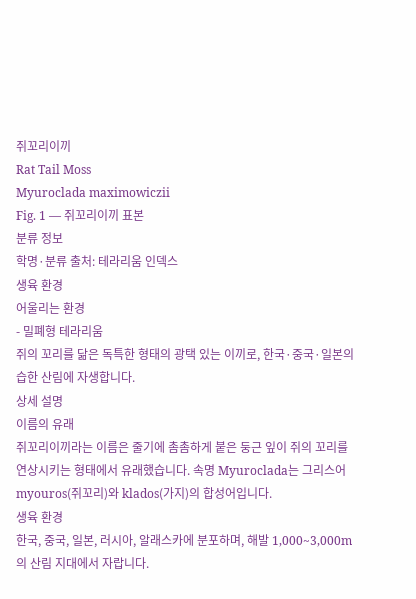쥐꼬리이끼
Rat Tail Moss
Myuroclada maximowiczii
Fig. 1 — 쥐꼬리이끼 표본
분류 정보
학명·분류 출처: 테라리움 인덱스
생육 환경
어울리는 환경
- 밀폐형 테라리움
쥐의 꼬리를 닮은 독특한 형태의 광택 있는 이끼로, 한국·중국·일본의 습한 산림에 자생합니다.
상세 설명
이름의 유래
쥐꼬리이끼라는 이름은 줄기에 촘촘하게 붙은 둥근 잎이 쥐의 꼬리를 연상시키는 형태에서 유래했습니다. 속명 Myuroclada는 그리스어 myouros(쥐꼬리)와 klados(가지)의 합성어입니다.
생육 환경
한국, 중국, 일본, 러시아, 알래스카에 분포하며, 해발 1,000~3,000m의 산림 지대에서 자랍니다.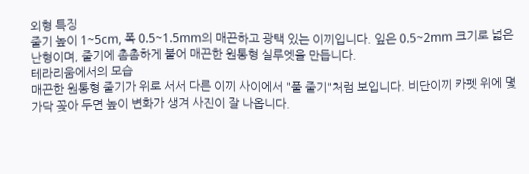외형 특징
줄기 높이 1~5cm, 폭 0.5~1.5mm의 매끈하고 광택 있는 이끼입니다. 잎은 0.5~2mm 크기로 넓은 난형이며, 줄기에 촘촘하게 붙어 매끈한 원통형 실루엣을 만듭니다.
테라리움에서의 모습
매끈한 원통형 줄기가 위로 서서 다른 이끼 사이에서 "풀 줄기"처럼 보입니다. 비단이끼 카펫 위에 몇 가닥 꽂아 두면 높이 변화가 생겨 사진이 잘 나옵니다.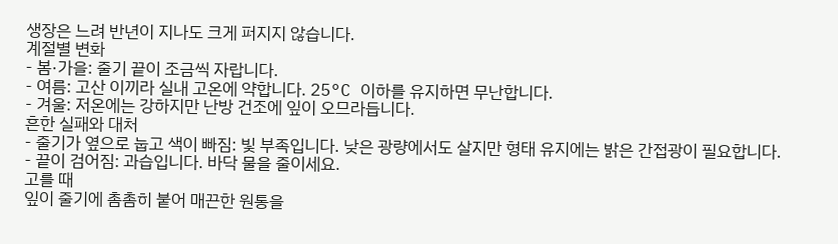생장은 느려 반년이 지나도 크게 퍼지지 않습니다.
계절별 변화
- 봄·가을: 줄기 끝이 조금씩 자랍니다.
- 여름: 고산 이끼라 실내 고온에 약합니다. 25°C 이하를 유지하면 무난합니다.
- 겨울: 저온에는 강하지만 난방 건조에 잎이 오므라듭니다.
흔한 실패와 대처
- 줄기가 옆으로 눕고 색이 빠짐: 빛 부족입니다. 낮은 광량에서도 살지만 형태 유지에는 밝은 간접광이 필요합니다.
- 끝이 검어짐: 과습입니다. 바닥 물을 줄이세요.
고를 때
잎이 줄기에 촘촘히 붙어 매끈한 원통을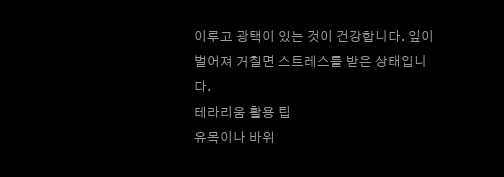이루고 광택이 있는 것이 건강합니다. 잎이 벌어져 거칠면 스트레스를 받은 상태입니다.
테라리움 활용 팁
유목이나 바위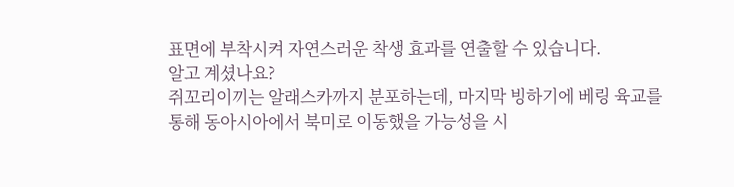표면에 부착시켜 자연스러운 착생 효과를 연출할 수 있습니다.
알고 계셨나요?
쥐꼬리이끼는 알래스카까지 분포하는데, 마지막 빙하기에 베링 육교를 통해 동아시아에서 북미로 이동했을 가능성을 시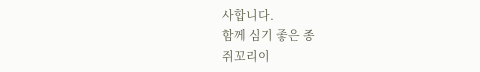사합니다.
함께 심기 좋은 종
쥐꼬리이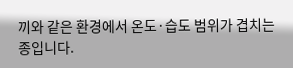끼와 같은 환경에서 온도·습도 범위가 겹치는 종입니다.